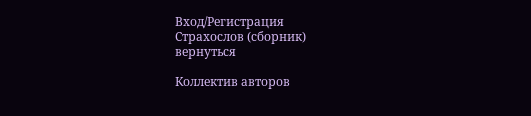Вход/Регистрация
Страхослов (сборник)
вернуться

Коллектив авторов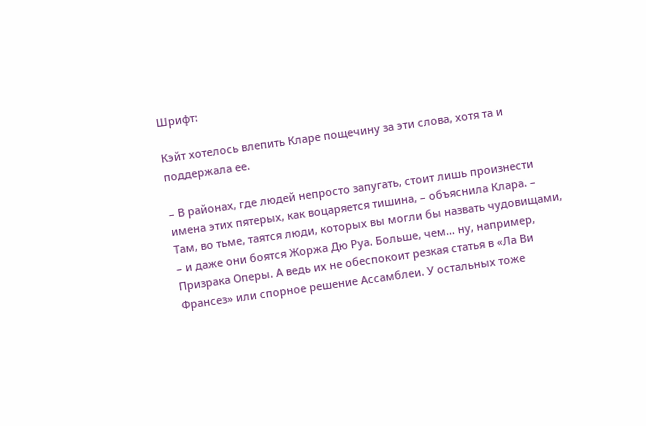Шрифт:

Кэйт хотелось влепить Кларе пощечину за эти слова, хотя та и поддержала ее.

– В районах, где людей непросто запугать, стоит лишь произнести имена этих пятерых, как воцаряется тишина, – объяснила Клара. – Там, во тьме, таятся люди, которых вы могли бы назвать чудовищами, – и даже они боятся Жоржа Дю Руа. Больше, чем… ну, например, Призрака Оперы. А ведь их не обеспокоит резкая статья в «Ла Ви Франсез» или спорное решение Ассамблеи. У остальных тоже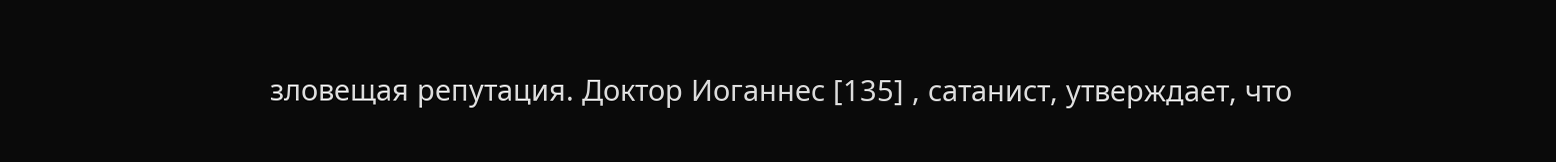зловещая репутация. Доктор Иоганнес [135] , сатанист, утверждает, что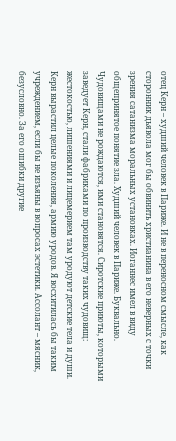отец Керн – худший человек в Париже. И не в переносном смысле, как сторонник дьявола мог бы обвинить христианина в его неверных с точки зрения сатанизма моральных установках. Иоганнес имел в виду общепринятое понятие зла. Худший человек в Париже. Буквально. Чудовищами не рождаются, ими становятся. Сиротские приюты, которыми заведует Керн, стали фабриками по производству таких чудовищ: жестокостью, лишениями и лицемерием там уродуют детские тела и души. Керн вырастил целые поколения, армию уродов. Я восхитилась бы таким учреждением, если бы не изъяны в вопросах эстетики. Ассолант – мясник, безусловно. За его ошибки другие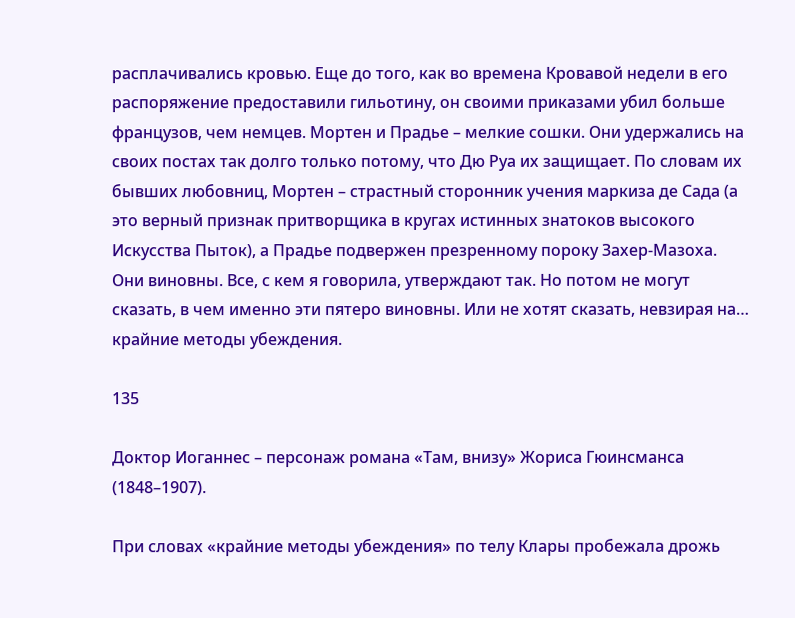расплачивались кровью. Еще до того, как во времена Кровавой недели в его распоряжение предоставили гильотину, он своими приказами убил больше французов, чем немцев. Мортен и Прадье – мелкие сошки. Они удержались на своих постах так долго только потому, что Дю Руа их защищает. По словам их бывших любовниц, Мортен – страстный сторонник учения маркиза де Сада (а это верный признак притворщика в кругах истинных знатоков высокого Искусства Пыток), а Прадье подвержен презренному пороку Захер-Мазоха. Они виновны. Все, с кем я говорила, утверждают так. Но потом не могут сказать, в чем именно эти пятеро виновны. Или не хотят сказать, невзирая на… крайние методы убеждения.

135

Доктор Иоганнес – персонаж романа «Там, внизу» Жориса Гюинсманса (1848–1907).

При словах «крайние методы убеждения» по телу Клары пробежала дрожь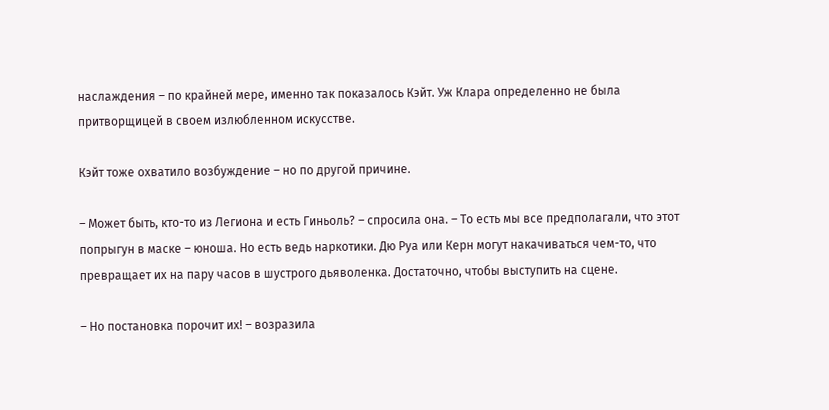наслаждения – по крайней мере, именно так показалось Кэйт. Уж Клара определенно не была притворщицей в своем излюбленном искусстве.

Кэйт тоже охватило возбуждение – но по другой причине.

– Может быть, кто-то из Легиона и есть Гиньоль? – спросила она. – То есть мы все предполагали, что этот попрыгун в маске – юноша. Но есть ведь наркотики. Дю Руа или Керн могут накачиваться чем-то, что превращает их на пару часов в шустрого дьяволенка. Достаточно, чтобы выступить на сцене.

– Но постановка порочит их! – возразила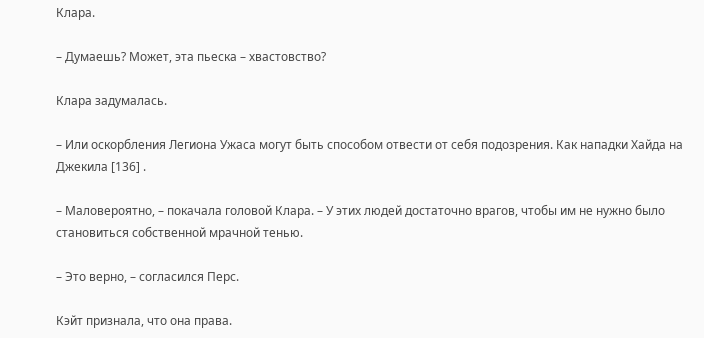Клара.

– Думаешь? Может, эта пьеска – хвастовство?

Клара задумалась.

– Или оскорбления Легиона Ужаса могут быть способом отвести от себя подозрения. Как нападки Хайда на Джекила [136] .

– Маловероятно, – покачала головой Клара. – У этих людей достаточно врагов, чтобы им не нужно было становиться собственной мрачной тенью.

– Это верно, – согласился Перс.

Кэйт признала, что она права.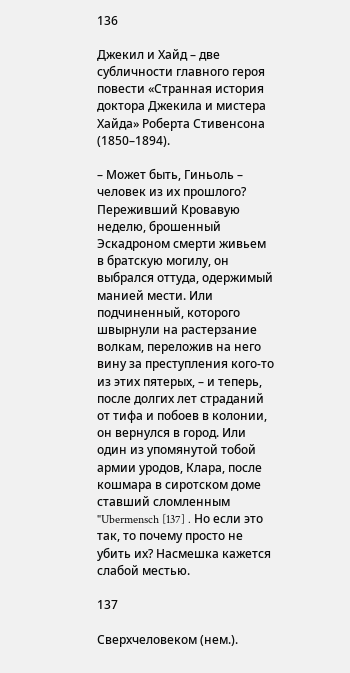136

Джекил и Хайд – две субличности главного героя повести «Странная история доктора Джекила и мистера Хайда» Роберта Стивенсона (1850–1894).

– Может быть, Гиньоль – человек из их прошлого? Переживший Кровавую неделю, брошенный Эскадроном смерти живьем в братскую могилу, он выбрался оттуда, одержимый манией мести. Или подчиненный, которого швырнули на растерзание волкам, переложив на него вину за преступления кого-то из этих пятерых, – и теперь, после долгих лет страданий от тифа и побоев в колонии, он вернулся в город. Или один из упомянутой тобой армии уродов, Клара, после кошмара в сиротском доме ставший сломленным "Ubermensch [137] . Но если это так, то почему просто не убить их? Насмешка кажется слабой местью.

137

Сверхчеловеком (нем.).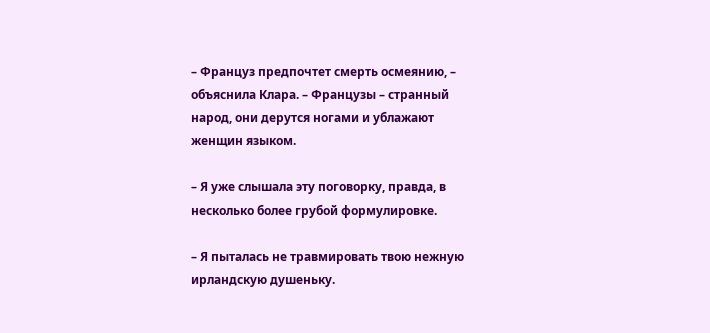– Француз предпочтет смерть осмеянию, – объяснила Клара. – Французы – странный народ, они дерутся ногами и ублажают женщин языком.

– Я уже слышала эту поговорку, правда, в несколько более грубой формулировке.

– Я пыталась не травмировать твою нежную ирландскую душеньку.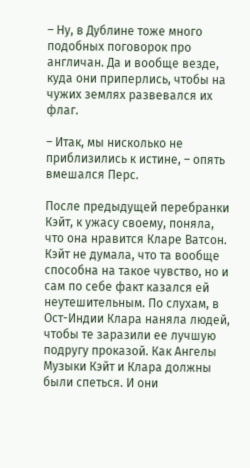– Ну, в Дублине тоже много подобных поговорок про англичан. Да и вообще везде, куда они приперлись, чтобы на чужих землях развевался их флаг.

– Итак, мы нисколько не приблизились к истине, – опять вмешался Перс.

После предыдущей перебранки Кэйт, к ужасу своему, поняла, что она нравится Кларе Ватсон. Кэйт не думала, что та вообще способна на такое чувство, но и сам по себе факт казался ей неутешительным. По слухам, в Ост-Индии Клара наняла людей, чтобы те заразили ее лучшую подругу проказой. Как Ангелы Музыки Кэйт и Клара должны были спеться. И они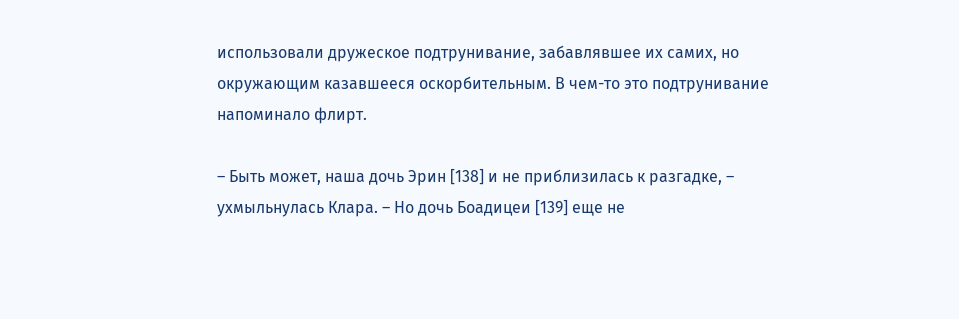использовали дружеское подтрунивание, забавлявшее их самих, но окружающим казавшееся оскорбительным. В чем-то это подтрунивание напоминало флирт.

– Быть может, наша дочь Эрин [138] и не приблизилась к разгадке, – ухмыльнулась Клара. – Но дочь Боадицеи [139] еще не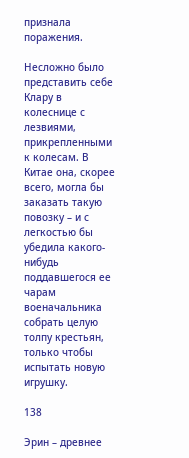признала поражения.

Несложно было представить себе Клару в колеснице с лезвиями, прикрепленными к колесам. В Китае она, скорее всего, могла бы заказать такую повозку – и с легкостью бы убедила какого-нибудь поддавшегося ее чарам военачальника собрать целую толпу крестьян, только чтобы испытать новую игрушку.

138

Эрин – древнее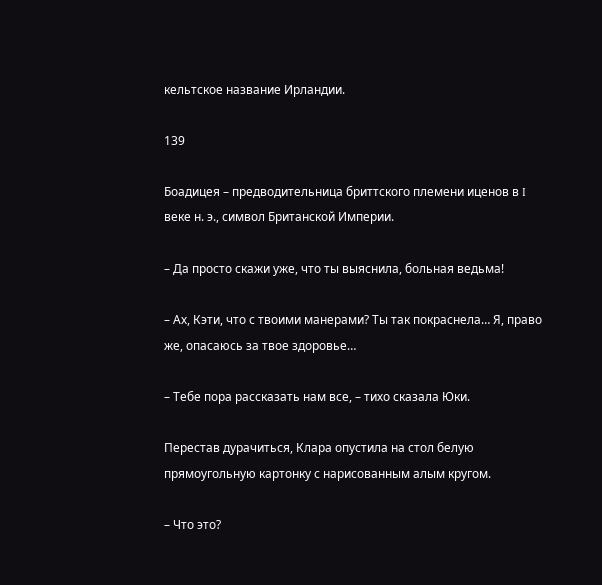кельтское название Ирландии.

139

Боадицея – предводительница бриттского племени иценов в I веке н. э., символ Британской Империи.

– Да просто скажи уже, что ты выяснила, больная ведьма!

– Ах, Кэти, что с твоими манерами? Ты так покраснела… Я, право же, опасаюсь за твое здоровье…

– Тебе пора рассказать нам все, – тихо сказала Юки.

Перестав дурачиться, Клара опустила на стол белую прямоугольную картонку с нарисованным алым кругом.

– Что это?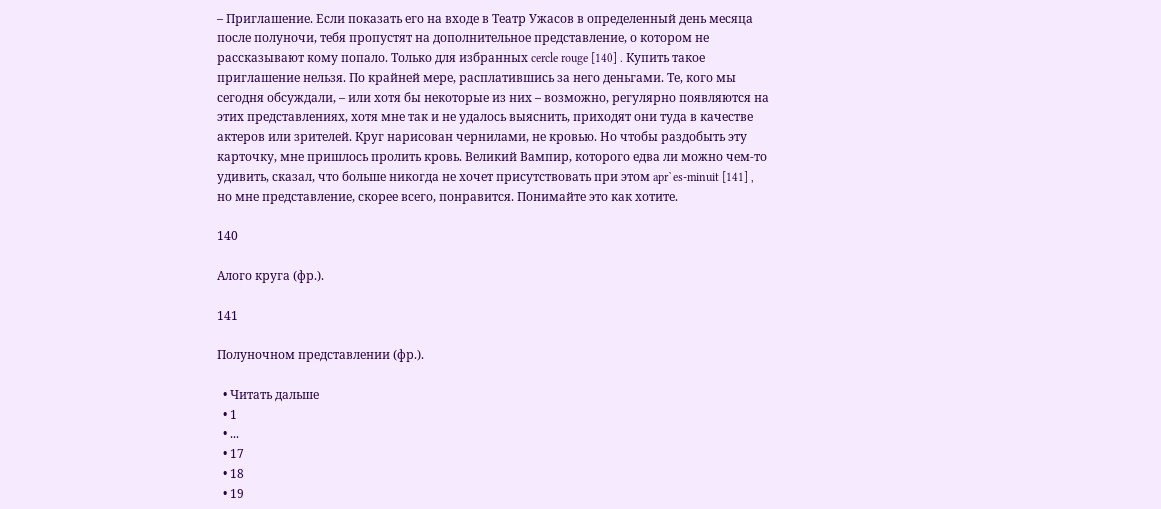– Приглашение. Если показать его на входе в Театр Ужасов в определенный день месяца после полуночи, тебя пропустят на дополнительное представление, о котором не рассказывают кому попало. Только для избранных cercle rouge [140] . Купить такое приглашение нельзя. По крайней мере, расплатившись за него деньгами. Те, кого мы сегодня обсуждали, – или хотя бы некоторые из них – возможно, регулярно появляются на этих представлениях, хотя мне так и не удалось выяснить, приходят они туда в качестве актеров или зрителей. Круг нарисован чернилами, не кровью. Но чтобы раздобыть эту карточку, мне пришлось пролить кровь. Великий Вампир, которого едва ли можно чем-то удивить, сказал, что больше никогда не хочет присутствовать при этом apr`es-minuit [141] , но мне представление, скорее всего, понравится. Понимайте это как хотите.

140

Алого круга (фр.).

141

Полуночном представлении (фр.).

  • Читать дальше
  • 1
  • ...
  • 17
  • 18
  • 19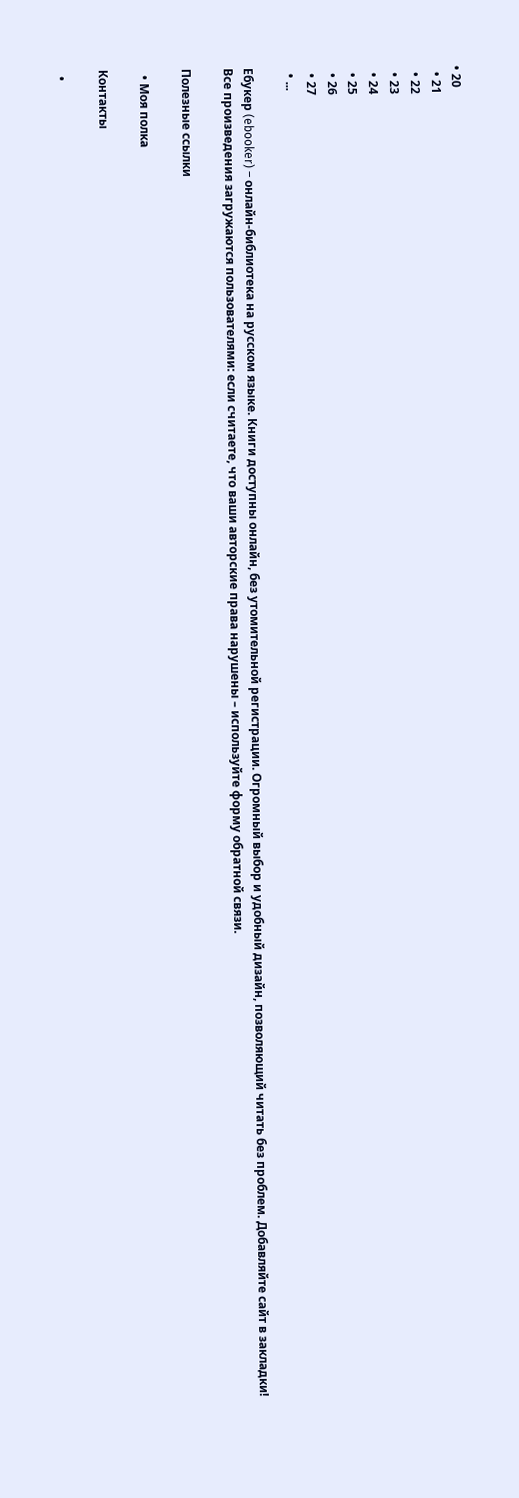• 20
  • 21
  • 22
  • 23
  • 24
  • 25
  • 26
  • 27
  • ...

Ебукер (ebooker) – онлайн-библиотека на русском языке. Книги доступны онлайн, без утомительной регистрации. Огромный выбор и удобный дизайн, позволяющий читать без проблем. Добавляйте сайт в закладки! Все произведения загружаются пользователями: если считаете, что ваши авторские права нарушены – используйте форму обратной связи.

Полезные ссылки

  • Моя полка

Контакты

  •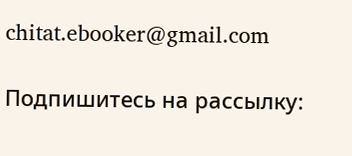chitat.ebooker@gmail.com

Подпишитесь на рассылку: